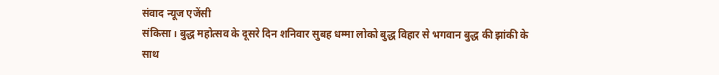संवाद न्यूज एजेंसी
संकिसा। बुद्ध महोत्सव के दूसरे दिन शनिवार सुबह धम्मा लोको बुद्ध विहार से भगवान बुद्ध की झांकी के साथ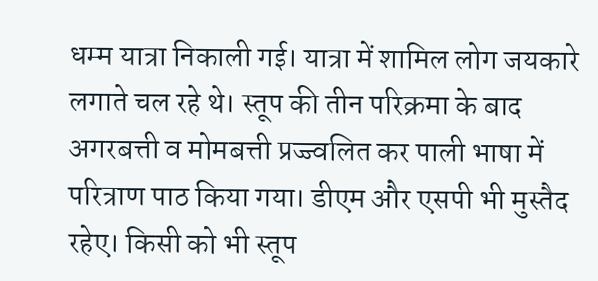धम्म यात्रा निकाली गई। यात्रा में शामिल लोग जयकारे लगाते चल रहे थे। स्तूप की तीन परिक्रमा के बाद अगरबत्ती व मोमबत्ती प्रज्ज्वलित कर पाली भाषा में परित्राण पाठ किया गया। डीएम और एसपी भी मुस्तैद रहेए। किसी को भी स्तूप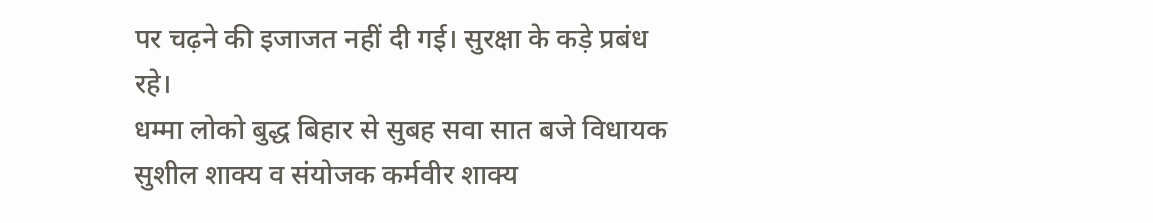पर चढ़ने की इजाजत नहीं दी गई। सुरक्षा के कड़े प्रबंध रहे।
धम्मा लोको बुद्ध बिहार से सुबह सवा सात बजे विधायक सुशील शाक्य व संयोजक कर्मवीर शाक्य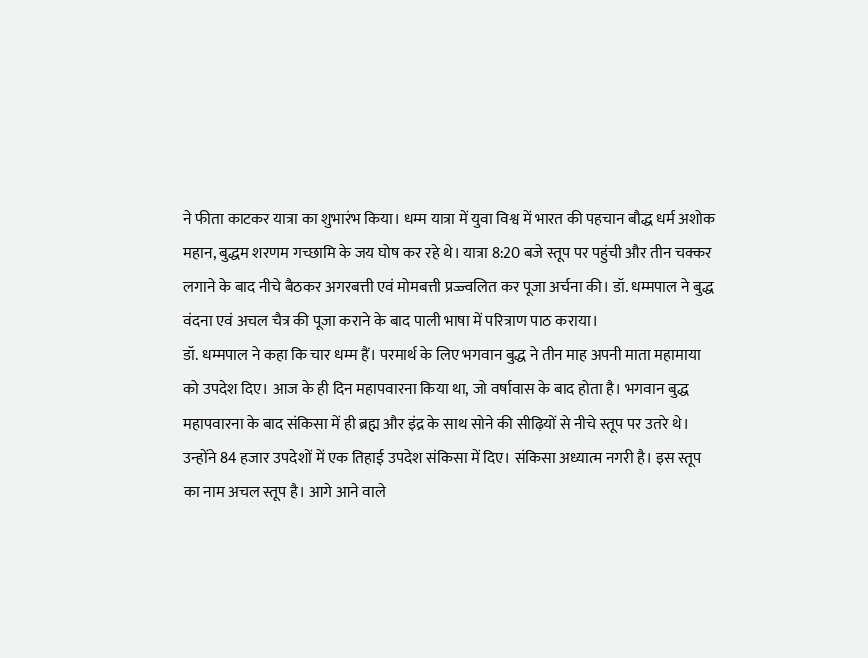ने फीता काटकर यात्रा का शुभारंभ किया। धम्म यात्रा में युवा विश्व में भारत की पहचान बौद्ध धर्म अशोक महान, बुद्धम शरणम गच्छामि के जय घोष कर रहे थे। यात्रा 8:20 बजे स्तूप पर पहुंची और तीन चक्कर लगाने के बाद नीचे बैठकर अगरबत्ती एवं मोमबत्ती प्रज्ज्वलित कर पूजा अर्चना की। डॉ. धम्मपाल ने बुद्ध वंदना एवं अचल चैत्र की पूजा कराने के बाद पाली भाषा में परित्राण पाठ कराया।
डॉ. धम्मपाल ने कहा कि चार धम्म हैं। परमार्थ के लिए भगवान बुद्ध ने तीन माह अपनी माता महामाया को उपदेश दिए। आज के ही दिन महापवारना किया था, जो वर्षावास के बाद होता है। भगवान बुद्ध महापवारना के बाद संकिसा में ही ब्रह्म और इंद्र के साथ सोने की सीढ़ियों से नीचे स्तूप पर उतरे थे। उन्होंने 84 हजार उपदेशों में एक तिहाई उपदेश संकिसा में दिए। संकिसा अध्यात्म नगरी है। इस स्तूप का नाम अचल स्तूप है। आगे आने वाले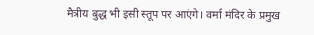मैत्रीय बुद्ध भी इसी स्तूप पर आएंगे। वर्मा मंदिर के प्रमुख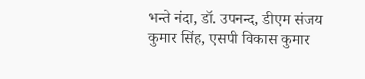भन्ते नंदा, डॉ. उपनन्द, डीएम संजय कुमार सिंह, एसपी विकास कुमार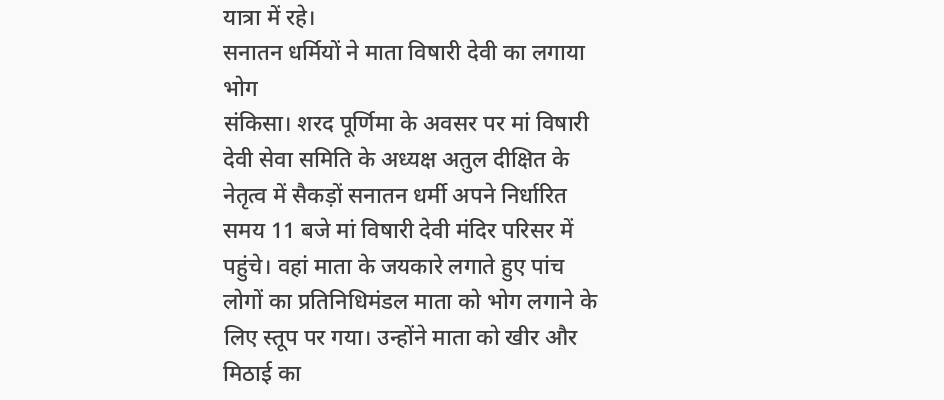यात्रा में रहे।
सनातन धर्मियों ने माता विषारी देवी का लगाया भोग
संकिसा। शरद पूर्णिमा के अवसर पर मां विषारी देवी सेवा समिति के अध्यक्ष अतुल दीक्षित के नेतृत्व में सैकड़ों सनातन धर्मी अपने निर्धारित समय 11 बजे मां विषारी देवी मंदिर परिसर में पहुंचे। वहां माता के जयकारे लगाते हुए पांच लोगों का प्रतिनिधिमंडल माता को भोग लगाने के लिए स्तूप पर गया। उन्होंने माता को खीर और मिठाई का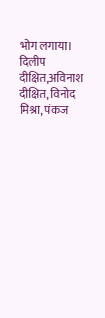भोग लगाया। दिलीप दीक्षित,अविनाश दीक्षित, विनोद मिश्रा, पंकज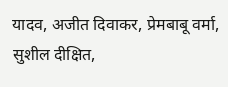यादव, अजीत दिवाकर, प्रेमबाबू वर्मा, सुशील दीक्षित,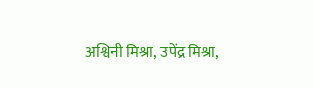अश्विनी मिश्रा, उपेंद्र मिश्रा,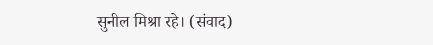सुनील मिश्रा रहे। (संवाद)